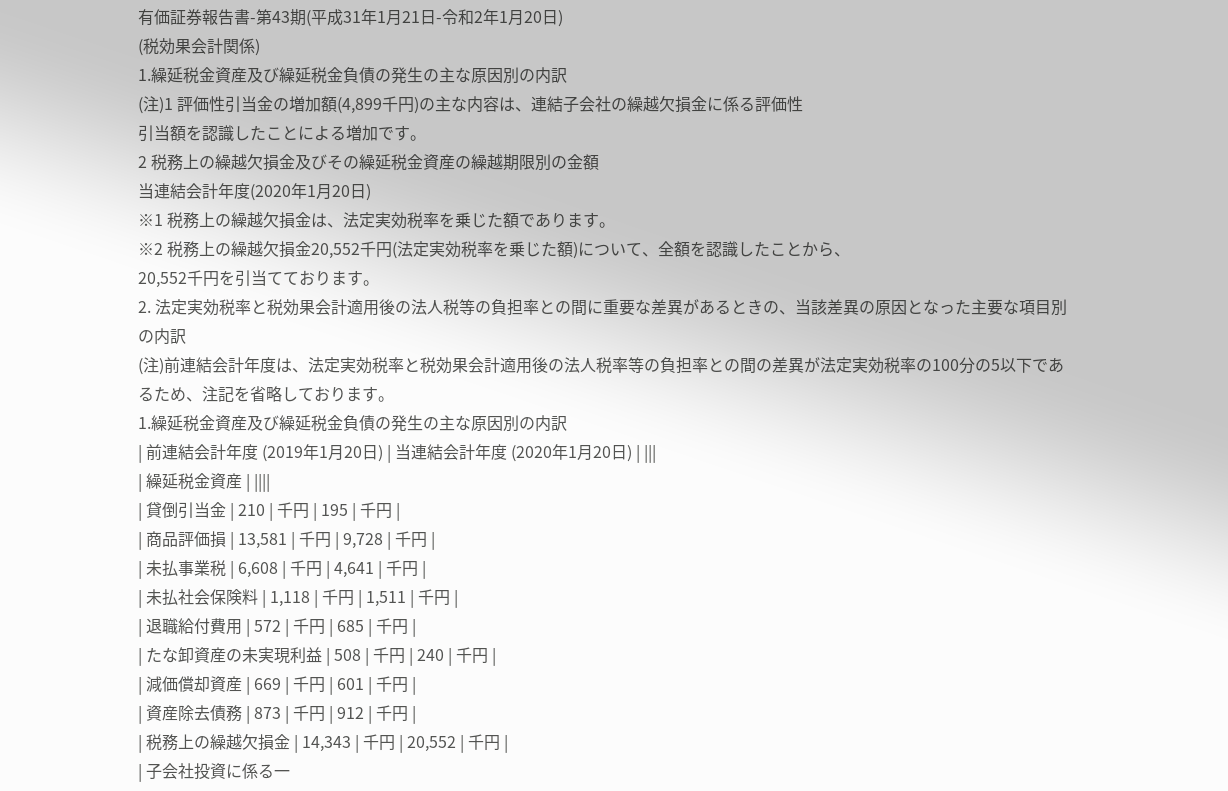有価証券報告書-第43期(平成31年1月21日-令和2年1月20日)
(税効果会計関係)
1.繰延税金資産及び繰延税金負債の発生の主な原因別の内訳
(注)1 評価性引当金の増加額(4,899千円)の主な内容は、連結子会社の繰越欠損金に係る評価性
引当額を認識したことによる増加です。
2 税務上の繰越欠損金及びその繰延税金資産の繰越期限別の金額
当連結会計年度(2020年1月20日)
※1 税務上の繰越欠損金は、法定実効税率を乗じた額であります。
※2 税務上の繰越欠損金20,552千円(法定実効税率を乗じた額)について、全額を認識したことから、
20,552千円を引当てております。
2. 法定実効税率と税効果会計適用後の法人税等の負担率との間に重要な差異があるときの、当該差異の原因となった主要な項目別の内訳
(注)前連結会計年度は、法定実効税率と税効果会計適用後の法人税率等の負担率との間の差異が法定実効税率の100分の5以下であるため、注記を省略しております。
1.繰延税金資産及び繰延税金負債の発生の主な原因別の内訳
| 前連結会計年度 (2019年1月20日) | 当連結会計年度 (2020年1月20日) | |||
| 繰延税金資産 | ||||
| 貸倒引当金 | 210 | 千円 | 195 | 千円 |
| 商品評価損 | 13,581 | 千円 | 9,728 | 千円 |
| 未払事業税 | 6,608 | 千円 | 4,641 | 千円 |
| 未払社会保険料 | 1,118 | 千円 | 1,511 | 千円 |
| 退職給付費用 | 572 | 千円 | 685 | 千円 |
| たな卸資産の未実現利益 | 508 | 千円 | 240 | 千円 |
| 減価償却資産 | 669 | 千円 | 601 | 千円 |
| 資産除去債務 | 873 | 千円 | 912 | 千円 |
| 税務上の繰越欠損金 | 14,343 | 千円 | 20,552 | 千円 |
| 子会社投資に係る一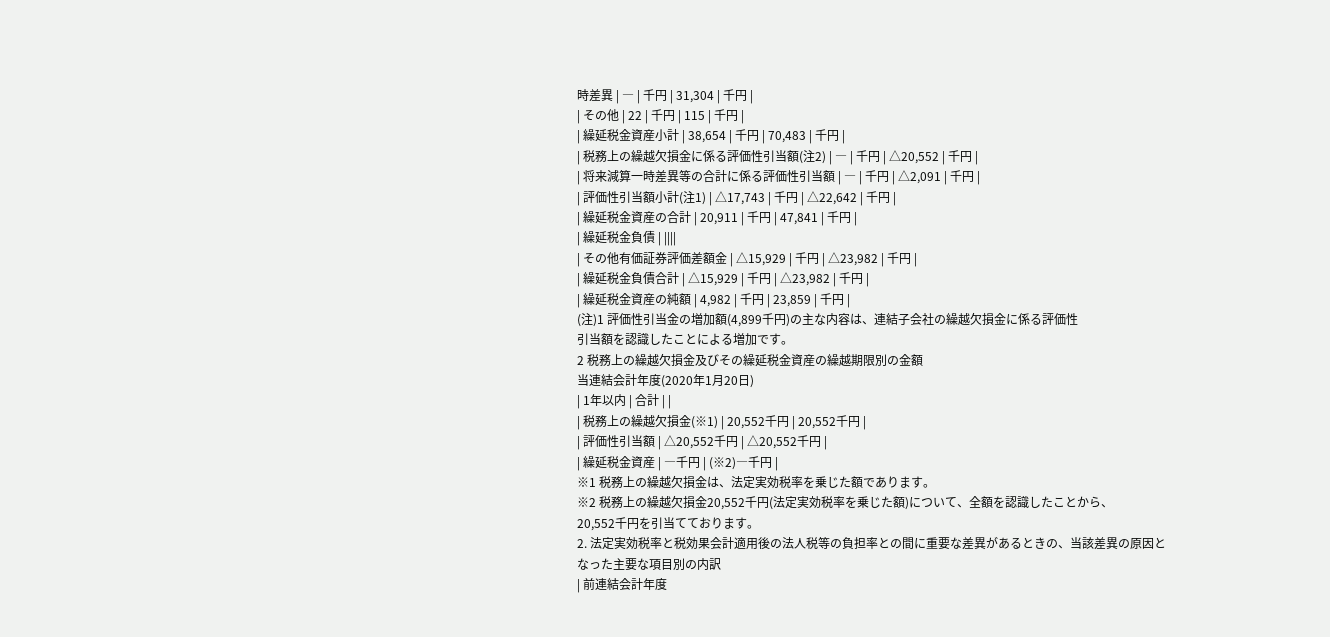時差異 | ― | 千円 | 31,304 | 千円 |
| その他 | 22 | 千円 | 115 | 千円 |
| 繰延税金資産小計 | 38,654 | 千円 | 70,483 | 千円 |
| 税務上の繰越欠損金に係る評価性引当額(注2) | ― | 千円 | △20,552 | 千円 |
| 将来減算一時差異等の合計に係る評価性引当額 | ― | 千円 | △2,091 | 千円 |
| 評価性引当額小計(注1) | △17,743 | 千円 | △22,642 | 千円 |
| 繰延税金資産の合計 | 20,911 | 千円 | 47,841 | 千円 |
| 繰延税金負債 | ||||
| その他有価証券評価差額金 | △15,929 | 千円 | △23,982 | 千円 |
| 繰延税金負債合計 | △15,929 | 千円 | △23,982 | 千円 |
| 繰延税金資産の純額 | 4,982 | 千円 | 23,859 | 千円 |
(注)1 評価性引当金の増加額(4,899千円)の主な内容は、連結子会社の繰越欠損金に係る評価性
引当額を認識したことによる増加です。
2 税務上の繰越欠損金及びその繰延税金資産の繰越期限別の金額
当連結会計年度(2020年1月20日)
| 1年以内 | 合計 | |
| 税務上の繰越欠損金(※1) | 20,552千円 | 20,552千円 |
| 評価性引当額 | △20,552千円 | △20,552千円 |
| 繰延税金資産 | ―千円 | (※2)―千円 |
※1 税務上の繰越欠損金は、法定実効税率を乗じた額であります。
※2 税務上の繰越欠損金20,552千円(法定実効税率を乗じた額)について、全額を認識したことから、
20,552千円を引当てております。
2. 法定実効税率と税効果会計適用後の法人税等の負担率との間に重要な差異があるときの、当該差異の原因となった主要な項目別の内訳
| 前連結会計年度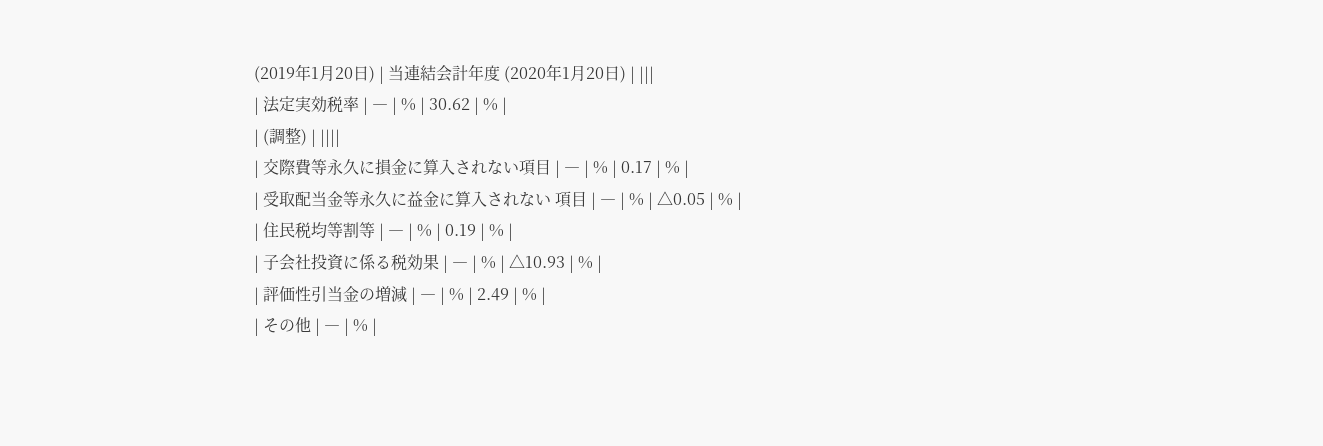(2019年1月20日) | 当連結会計年度 (2020年1月20日) | |||
| 法定実効税率 | ― | % | 30.62 | % |
| (調整) | ||||
| 交際費等永久に損金に算入されない項目 | ― | % | 0.17 | % |
| 受取配当金等永久に益金に算入されない 項目 | ― | % | △0.05 | % |
| 住民税均等割等 | ― | % | 0.19 | % |
| 子会社投資に係る税効果 | ― | % | △10.93 | % |
| 評価性引当金の増減 | ― | % | 2.49 | % |
| その他 | ― | % |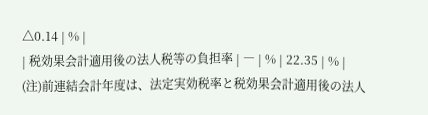△0.14 | % |
| 税効果会計適用後の法人税等の負担率 | ― | % | 22.35 | % |
(注)前連結会計年度は、法定実効税率と税効果会計適用後の法人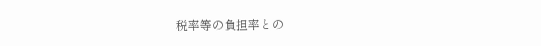税率等の負担率との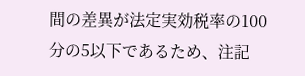間の差異が法定実効税率の100分の5以下であるため、注記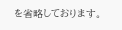を省略しております。